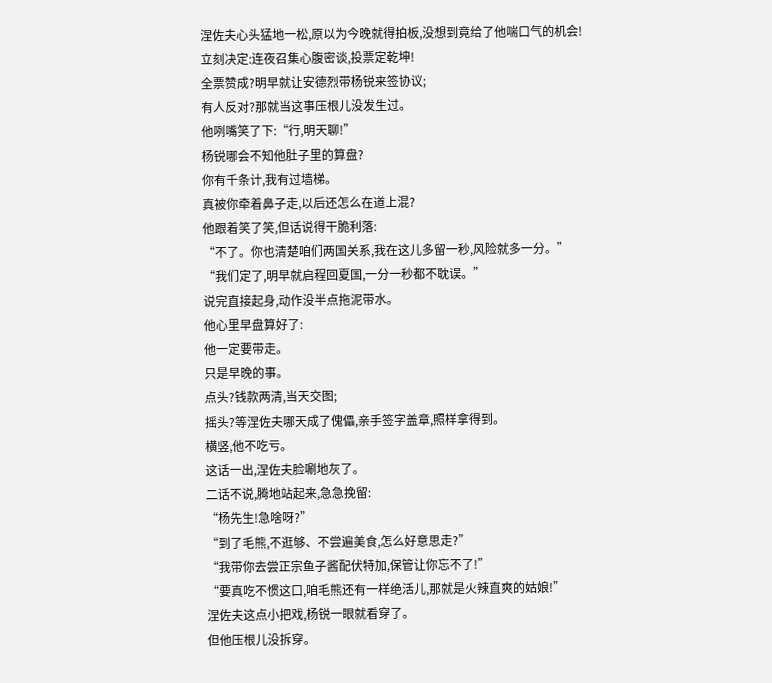涅佐夫心头猛地一松,原以为今晚就得拍板,没想到竟给了他喘口气的机会!
立刻决定:连夜召集心腹密谈,投票定乾坤!
全票赞成?明早就让安德烈带杨锐来签协议;
有人反对?那就当这事压根儿没发生过。
他咧嘴笑了下:“行,明天聊!”
杨锐哪会不知他肚子里的算盘?
你有千条计,我有过墙梯。
真被你牵着鼻子走,以后还怎么在道上混?
他跟着笑了笑,但话说得干脆利落:
“不了。你也清楚咱们两国关系,我在这儿多留一秒,风险就多一分。”
“我们定了,明早就启程回夏国,一分一秒都不耽误。”
说完直接起身,动作没半点拖泥带水。
他心里早盘算好了:
他一定要带走。
只是早晚的事。
点头?钱款两清,当天交图;
摇头?等涅佐夫哪天成了傀儡,亲手签字盖章,照样拿得到。
横竖,他不吃亏。
这话一出,涅佐夫脸唰地灰了。
二话不说,腾地站起来,急急挽留:
“杨先生!急啥呀?”
“到了毛熊,不逛够、不尝遍美食,怎么好意思走?”
“我带你去尝正宗鱼子酱配伏特加,保管让你忘不了!”
“要真吃不惯这口,咱毛熊还有一样绝活儿,那就是火辣直爽的姑娘!”
涅佐夫这点小把戏,杨锐一眼就看穿了。
但他压根儿没拆穿。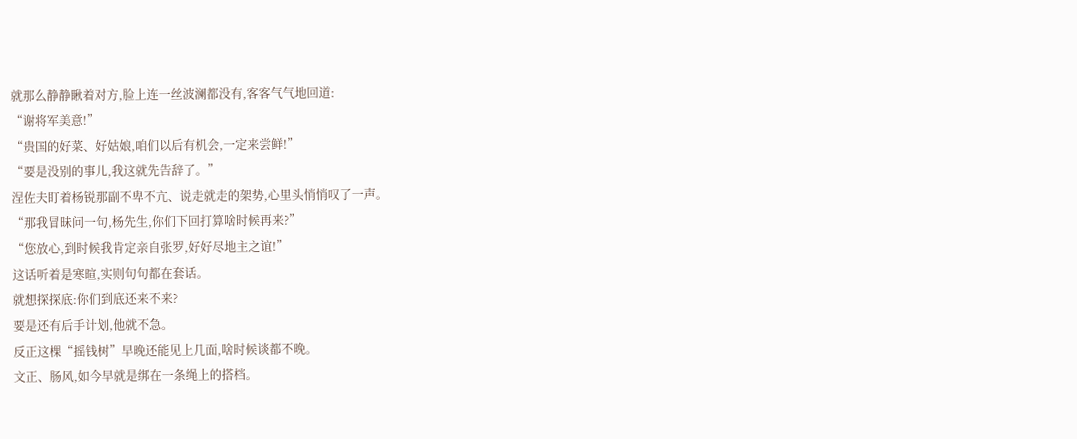就那么静静瞅着对方,脸上连一丝波澜都没有,客客气气地回道:
“谢将军美意!”
“贵国的好菜、好姑娘,咱们以后有机会,一定来尝鲜!”
“要是没别的事儿,我这就先告辞了。”
涅佐夫盯着杨锐那副不卑不亢、说走就走的架势,心里头悄悄叹了一声。
“那我冒昧问一句,杨先生,你们下回打算啥时候再来?”
“您放心,到时候我肯定亲自张罗,好好尽地主之谊!”
这话听着是寒暄,实则句句都在套话。
就想探探底:你们到底还来不来?
要是还有后手计划,他就不急。
反正这棵“摇钱树”早晚还能见上几面,啥时候谈都不晚。
文正、肠风,如今早就是绑在一条绳上的搭档。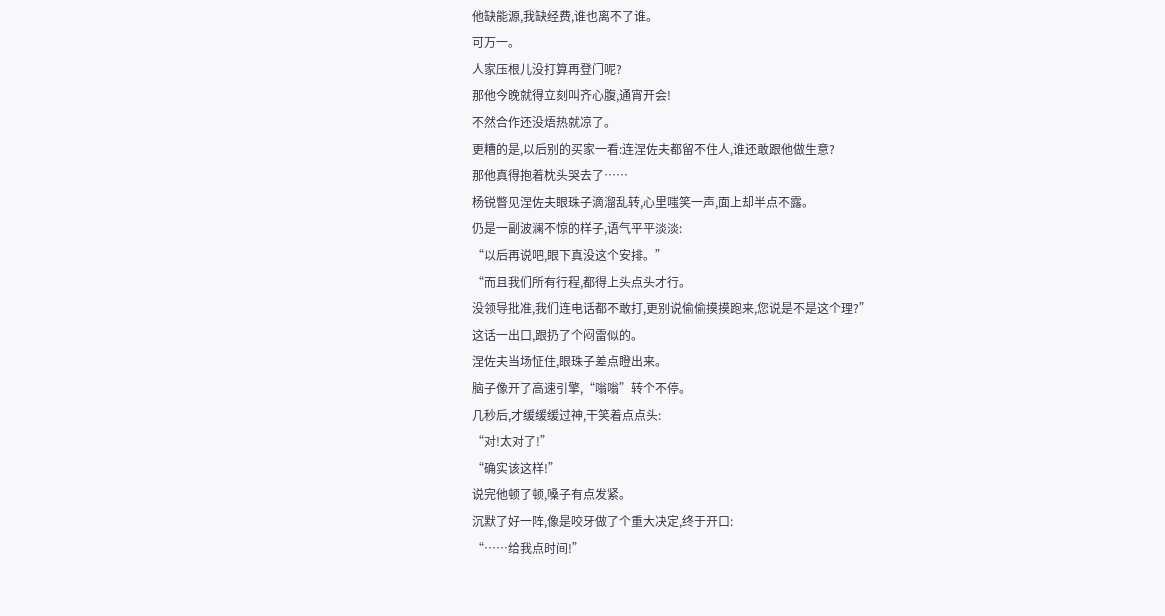他缺能源,我缺经费,谁也离不了谁。
可万一。
人家压根儿没打算再登门呢?
那他今晚就得立刻叫齐心腹,通宵开会!
不然合作还没焐热就凉了。
更糟的是,以后别的买家一看:连涅佐夫都留不住人,谁还敢跟他做生意?
那他真得抱着枕头哭去了……
杨锐瞥见涅佐夫眼珠子滴溜乱转,心里嗤笑一声,面上却半点不露。
仍是一副波澜不惊的样子,语气平平淡淡:
“以后再说吧,眼下真没这个安排。”
“而且我们所有行程,都得上头点头才行。
没领导批准,我们连电话都不敢打,更别说偷偷摸摸跑来,您说是不是这个理?”
这话一出口,跟扔了个闷雷似的。
涅佐夫当场怔住,眼珠子差点瞪出来。
脑子像开了高速引擎,“嗡嗡”转个不停。
几秒后,才缓缓缓过神,干笑着点点头:
“对!太对了!”
“确实该这样!”
说完他顿了顿,嗓子有点发紧。
沉默了好一阵,像是咬牙做了个重大决定,终于开口:
“……给我点时间!”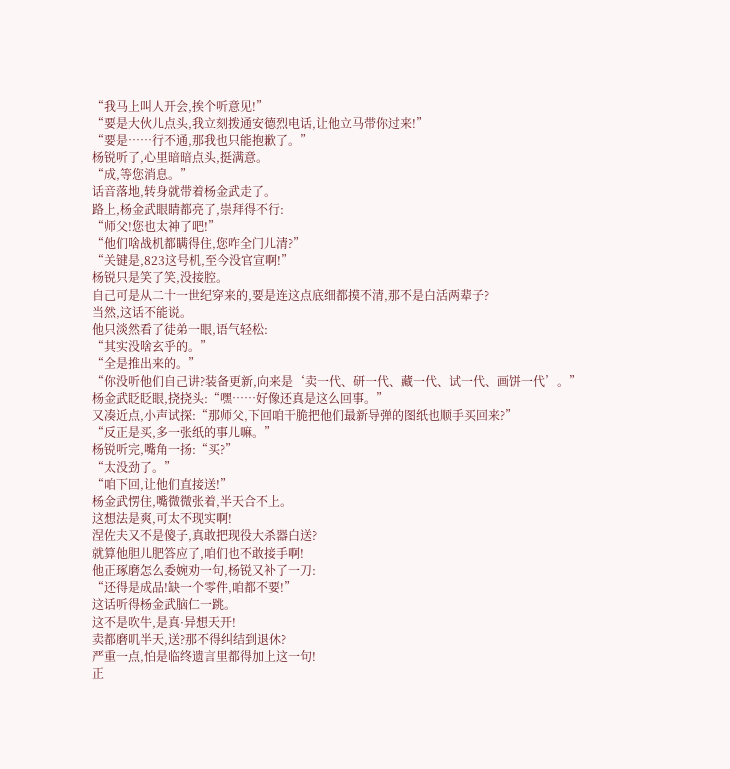“我马上叫人开会,挨个听意见!”
“要是大伙儿点头,我立刻拨通安德烈电话,让他立马带你过来!”
“要是……行不通,那我也只能抱歉了。”
杨锐听了,心里暗暗点头,挺满意。
“成,等您消息。”
话音落地,转身就带着杨金武走了。
路上,杨金武眼睛都亮了,崇拜得不行:
“师父!您也太神了吧!”
“他们啥战机都瞒得住,您咋全门儿清?”
“关键是,823这号机,至今没官宣啊!”
杨锐只是笑了笑,没接腔。
自己可是从二十一世纪穿来的,要是连这点底细都摸不清,那不是白活两辈子?
当然,这话不能说。
他只淡然看了徒弟一眼,语气轻松:
“其实没啥玄乎的。”
“全是推出来的。”
“你没听他们自己讲?装备更新,向来是‘卖一代、研一代、藏一代、试一代、画饼一代’。”
杨金武眨眨眼,挠挠头:“嘿……好像还真是这么回事。”
又凑近点,小声试探:“那师父,下回咱干脆把他们最新导弹的图纸也顺手买回来?”
“反正是买,多一张纸的事儿嘛。”
杨锐听完,嘴角一扬:“买?”
“太没劲了。”
“咱下回,让他们直接送!”
杨金武愣住,嘴微微张着,半天合不上。
这想法是爽,可太不现实啊!
涅佐夫又不是傻子,真敢把现役大杀器白送?
就算他胆儿肥答应了,咱们也不敢接手啊!
他正琢磨怎么委婉劝一句,杨锐又补了一刀:
“还得是成品!缺一个零件,咱都不要!”
这话听得杨金武脑仁一跳。
这不是吹牛,是真·异想天开!
卖都磨叽半天,送?那不得纠结到退休?
严重一点,怕是临终遗言里都得加上这一句!
正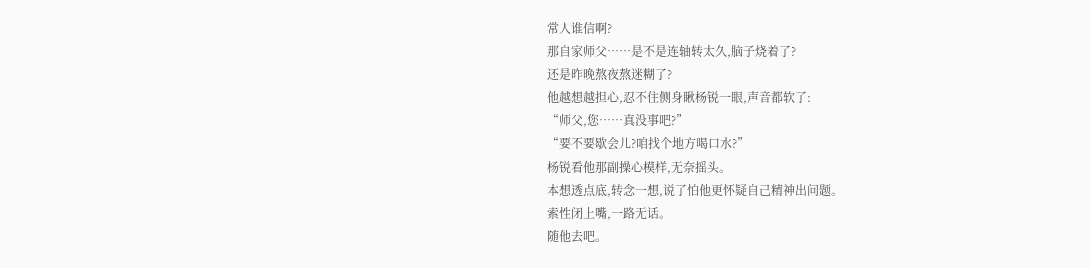常人谁信啊?
那自家师父……是不是连轴转太久,脑子烧着了?
还是昨晚熬夜熬迷糊了?
他越想越担心,忍不住侧身瞅杨锐一眼,声音都软了:
“师父,您……真没事吧?”
“要不要歇会儿?咱找个地方喝口水?”
杨锐看他那副操心模样,无奈摇头。
本想透点底,转念一想,说了怕他更怀疑自己精神出问题。
索性闭上嘴,一路无话。
随他去吧。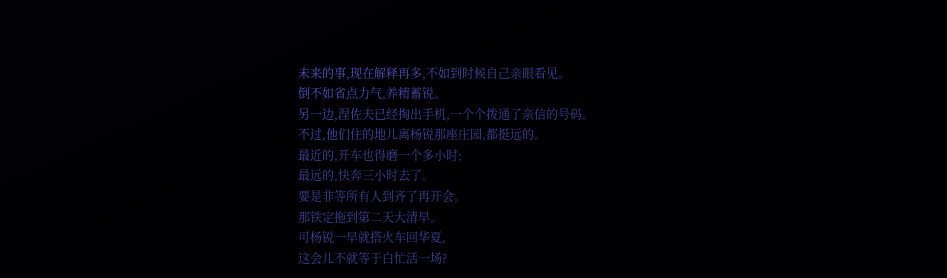未来的事,现在解释再多,不如到时候自己亲眼看见。
倒不如省点力气,养精蓄锐。
另一边,涅佐夫已经掏出手机,一个个拨通了亲信的号码。
不过,他们住的地儿离杨锐那座庄园,都挺远的。
最近的,开车也得磨一个多小时;
最远的,快奔三小时去了。
要是非等所有人到齐了再开会。
那铁定拖到第二天大清早。
可杨锐一早就搭火车回华夏,
这会儿不就等于白忙活一场?